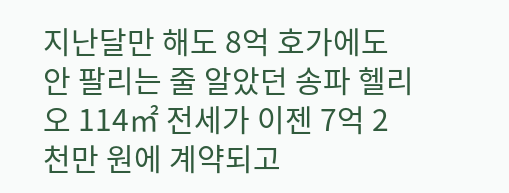지난달만 해도 8억 호가에도 안 팔리는 줄 알았던 송파 헬리오 114㎡ 전세가 이젠 7억 2천만 원에 계약되고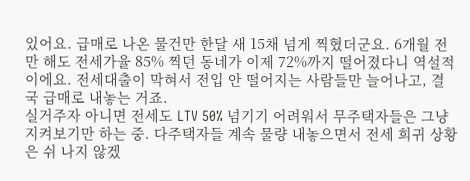있어요. 급매로 나온 물건만 한달 새 15채 넘게 찍혔더군요. 6개월 전만 해도 전세가율 85% 찍던 동네가 이제 72%까지 떨어졌다니 역설적이에요. 전세대출이 막혀서 전입 안 떨어지는 사람들만 늘어나고, 결국 급매로 내놓는 거죠.
실거주자 아니면 전세도 LTV 50% 넘기기 어려워서 무주택자들은 그냥 지켜보기만 하는 중. 다주택자들 계속 물량 내놓으면서 전세 희귀 상황은 쉬 나지 않겠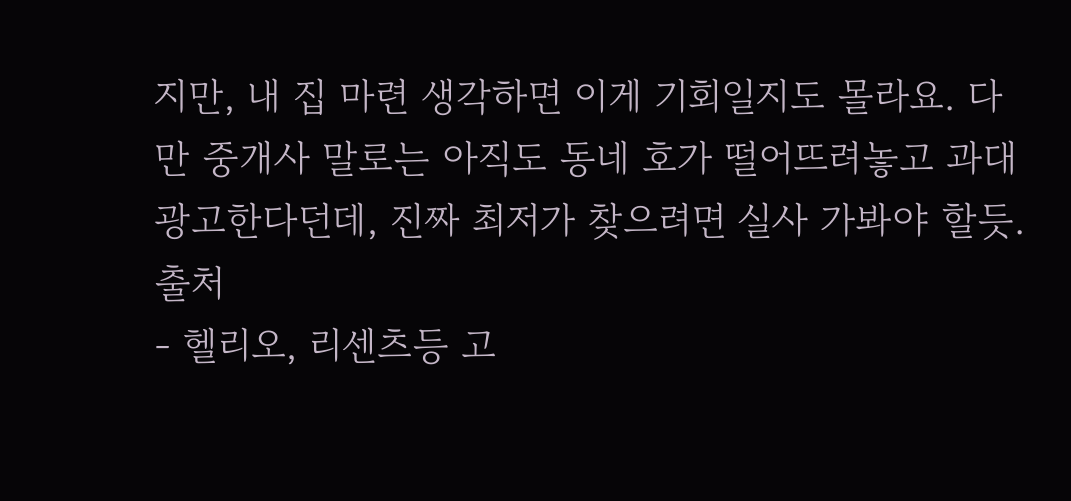지만, 내 집 마련 생각하면 이게 기회일지도 몰라요. 다만 중개사 말로는 아직도 동네 호가 떨어뜨려놓고 과대 광고한다던데, 진짜 최저가 찾으려면 실사 가봐야 할듯.
출처
- 헬리오, 리센츠등 고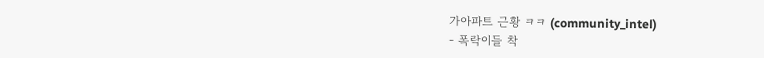가아파트 근황 ㅋㅋ (community_intel)
- 폭락이들 착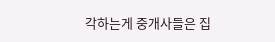각하는게 중개사들은 집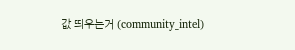값 띄우는거 (community_intel)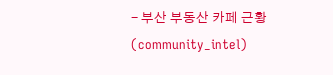- 부산 부동산 카페 근황 (community_intel)